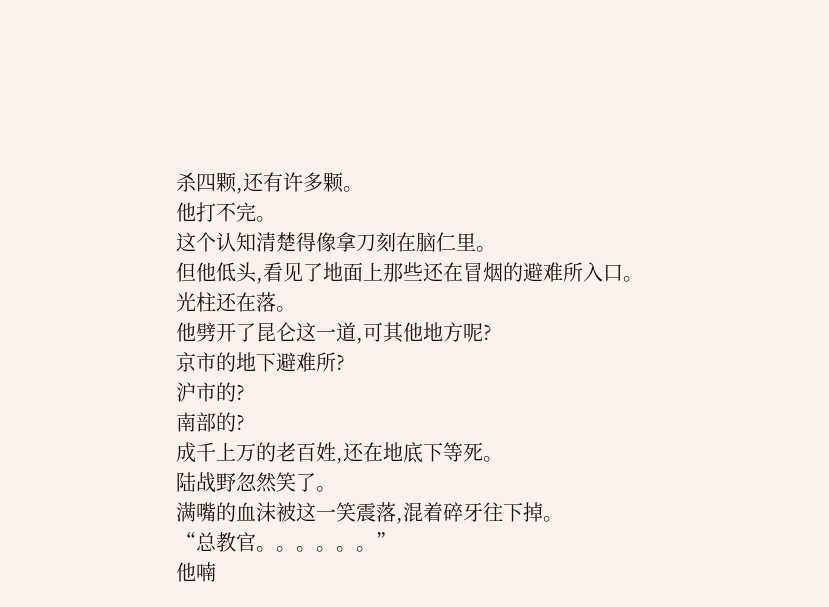杀四颗,还有许多颗。
他打不完。
这个认知清楚得像拿刀刻在脑仁里。
但他低头,看见了地面上那些还在冒烟的避难所入口。
光柱还在落。
他劈开了昆仑这一道,可其他地方呢?
京市的地下避难所?
沪市的?
南部的?
成千上万的老百姓,还在地底下等死。
陆战野忽然笑了。
满嘴的血沫被这一笑震落,混着碎牙往下掉。
“总教官。。。。。。”
他喃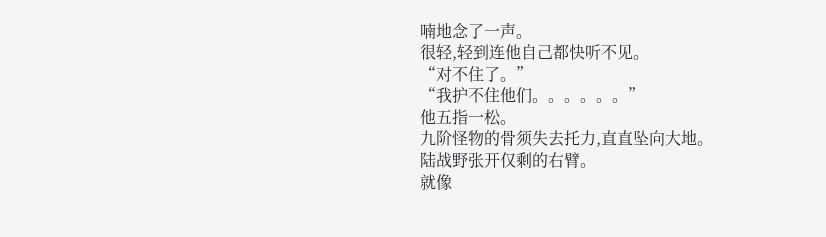喃地念了一声。
很轻,轻到连他自己都快听不见。
“对不住了。”
“我护不住他们。。。。。。”
他五指一松。
九阶怪物的骨须失去托力,直直坠向大地。
陆战野张开仅剩的右臂。
就像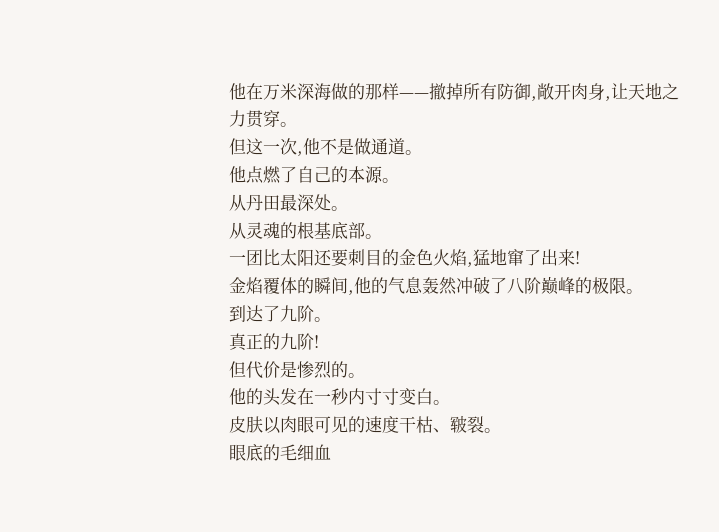他在万米深海做的那样——撤掉所有防御,敞开肉身,让天地之力贯穿。
但这一次,他不是做通道。
他点燃了自己的本源。
从丹田最深处。
从灵魂的根基底部。
一团比太阳还要刺目的金色火焰,猛地窜了出来!
金焰覆体的瞬间,他的气息轰然冲破了八阶巅峰的极限。
到达了九阶。
真正的九阶!
但代价是惨烈的。
他的头发在一秒内寸寸变白。
皮肤以肉眼可见的速度干枯、皲裂。
眼底的毛细血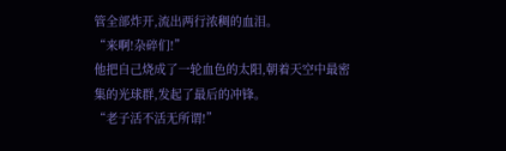管全部炸开,流出两行浓稠的血泪。
“来啊!杂碎们!”
他把自己烧成了一轮血色的太阳,朝着天空中最密集的光球群,发起了最后的冲锋。
“老子活不活无所谓!”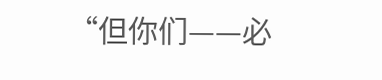“但你们——必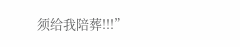须给我陪葬!!!”